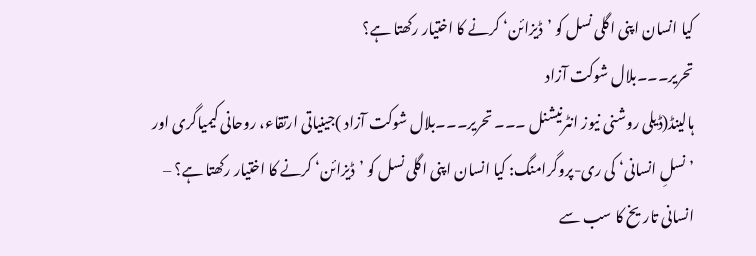کیا انسان اپنی اگلی نسل کو ’ڈیزائن‘ کرنے کا اختیار رکھتا ہے؟
تحریر۔۔۔بلال شوکت آزاد
ہالینڈ(ڈیلی روشنی نیوز انٹرنیشنل ۔۔۔ تحریر۔۔۔بلال شوکت آزاد )جینیاتی ارتقاء، روحانی کیمیاگری اور ’نسلِ انسانی‘ کی ری-پروگرامنگ: کیا انسان اپنی اگلی نسل کو ’ڈیزائن‘ کرنے کا اختیار رکھتا ہے؟ –
انسانی تاریخ کا سب سے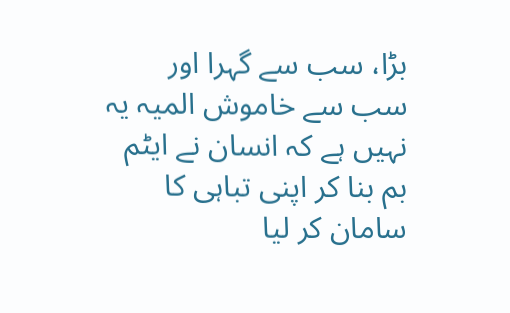بڑا، سب سے گہرا اور سب سے خاموش المیہ یہ نہیں ہے کہ انسان نے ایٹم بم بنا کر اپنی تباہی کا سامان کر لیا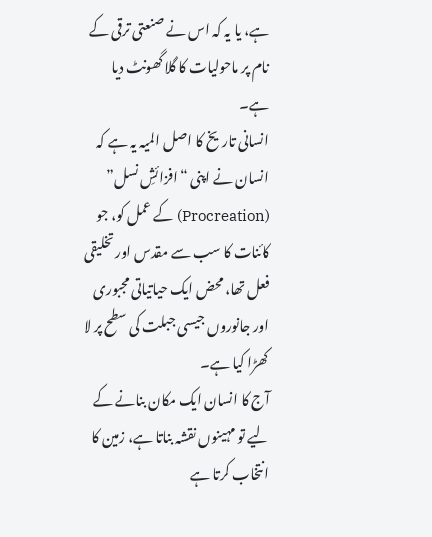ہے، یا یہ کہ اس نے صنعتی ترقی کے نام پر ماحولیات کا گلا گھونٹ دیا ہے۔
انسانی تاریخ کا اصل المیہ یہ ہے کہ انسان نے اپنی “افزائشِ نسل” (Procreation) کے عمل کو، جو کائنات کا سب سے مقدس اور تخلیقی فعل تھا، محض ایک حیاتیاتی مجبوری اور جانوروں جیسی جبلت کی سطح پر لا کھڑا کیا ہے۔
آج کا انسان ایک مکان بنانے کے لیے تو مہینوں نقشہ بناتا ہے، زمین کا انتخاب کرتا ہے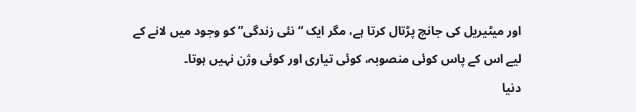اور میٹیریل کی جانچ پڑتال کرتا ہے، مگر ایک “نئی زندگی” کو وجود میں لانے کے لیے اس کے پاس کوئی منصوبہ، کوئی تیاری اور کوئی وژن نہیں ہوتا۔
دنیا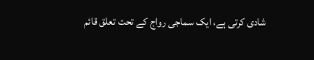شادی کرتی ہے، ایک سماجی رواج کے تحت تعلق قائم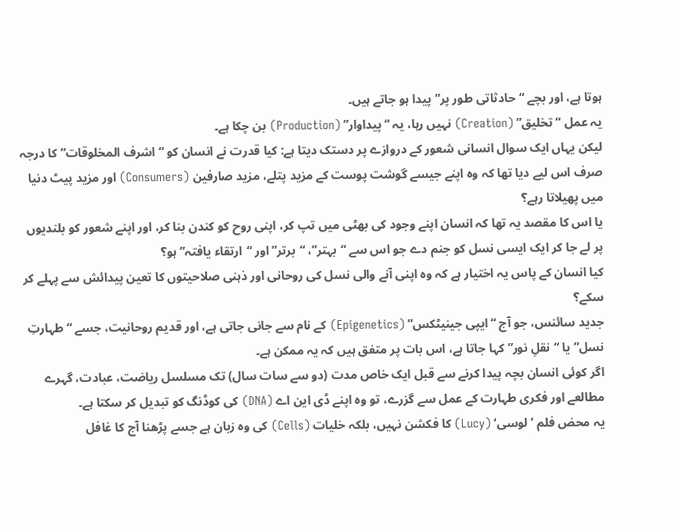ہوتا ہے، اور بچے “حادثاتی طور پر” پیدا ہو جاتے ہیں۔
یہ عمل “تخلیق” (Creation) نہیں رہا، یہ “پیداوار” (Production) بن چکا ہے۔
لیکن یہاں ایک سوال انسانی شعور کے دروازے پر دستک دیتا ہے: کیا قدرت نے انسان کو “اشرف المخلوقات” کا درجہ صرف اس لیے دیا تھا کہ وہ اپنے جیسے گوشت پوست کے مزید پتلے، مزید صارفین (Consumers) اور مزید پیٹ دنیا میں پھیلاتا رہے؟
یا اس کا مقصد یہ تھا کہ انسان اپنے وجود کی بھٹی میں تپ کر، اپنی روح کو کندن بنا کر، اور اپنے شعور کو بلندیوں پر لے جا کر ایک ایسی نسل کو جنم دے جو اس سے “بہتر”، “برتر” اور “ارتقاء یافتہ” ہو؟
کیا انسان کے پاس یہ اختیار ہے کہ وہ اپنی آنے والی نسل کی روحانی اور ذہنی صلاحیتوں کا تعین پیدائش سے پہلے کر سکے؟
جدید سائنس، جو آج “ایپی جینیٹکس” (Epigenetics) کے نام سے جانی جاتی ہے، اور قدیم روحانیت، جسے “طہارتِ نسل” یا “نقلِ نور” کہا جاتا ہے، اس بات پر متفق ہیں کہ یہ ممکن ہے۔
اگر کوئی انسان بچہ پیدا کرنے سے قبل ایک خاص مدت (دو سے سات سال) تک مسلسل ریاضت، عبادت، گہرے مطالعے اور فکری طہارت کے عمل سے گزرے، تو وہ اپنے ڈی این اے (DNA) کی کوڈنگ کو تبدیل کر سکتا ہے۔
یہ محض فلم ’لوسی‘ (Lucy) کا فکشن نہیں، بلکہ خلیات (Cells) کی وہ زبان ہے جسے پڑھنا آج کا غافل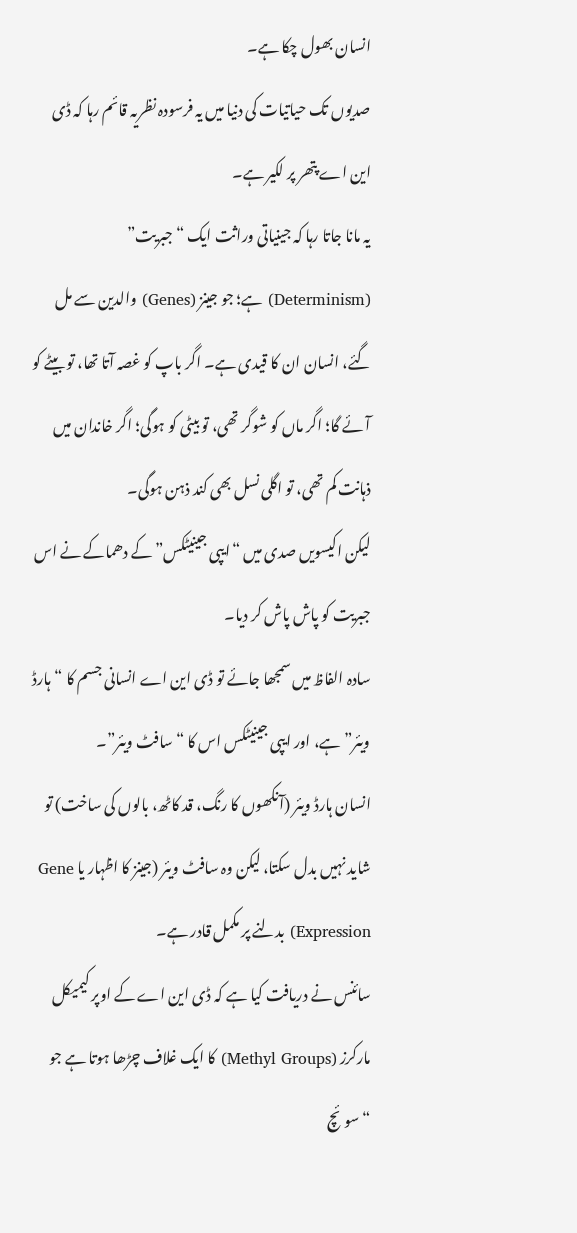انسان بھول چکا ہے۔
صدیوں تک حیاتیات کی دنیا میں یہ فرسودہ نظریہ قائم رہا کہ ڈی این اے پتھر پر لکیر ہے۔
یہ مانا جاتا رہا کہ جینیاتی وراثت ایک “جبریت” (Determinism) ہے؛ جو جینز (Genes) والدین سے مل گئے، انسان ان کا قیدی ہے۔ اگر باپ کو غصہ آتا تھا، تو بیٹے کو آئے گا؛ اگر ماں کو شوگر تھی، تو بیٹی کو ہوگی؛ اگر خاندان میں ذہانت کم تھی، تو اگلی نسل بھی کند ذہن ہوگی۔
لیکن اکیسویں صدی میں “ایپی جینیٹکس” کے دھماکے نے اس جبریت کو پاش پاش کر دیا۔
سادہ الفاظ میں سمجھا جائے تو ڈی این اے انسانی جسم کا “ہارڈ ویئر” ہے، اور ایپی جینیٹکس اس کا “سافٹ ویئر”۔
انسان ہارڈ ویئر (آنکھوں کا رنگ، قد کاٹھ، بالوں کی ساخت) تو شاید نہیں بدل سکتا، لیکن وہ سافٹ ویئر (جینز کا اظہار یا Gene Expression) بدلنے پر مکمل قادر ہے۔
سائنس نے دریافت کیا ہے کہ ڈی این اے کے اوپر کیمیکل مارکرز (Methyl Groups) کا ایک غلاف چڑھا ہوتا ہے جو “سوئچ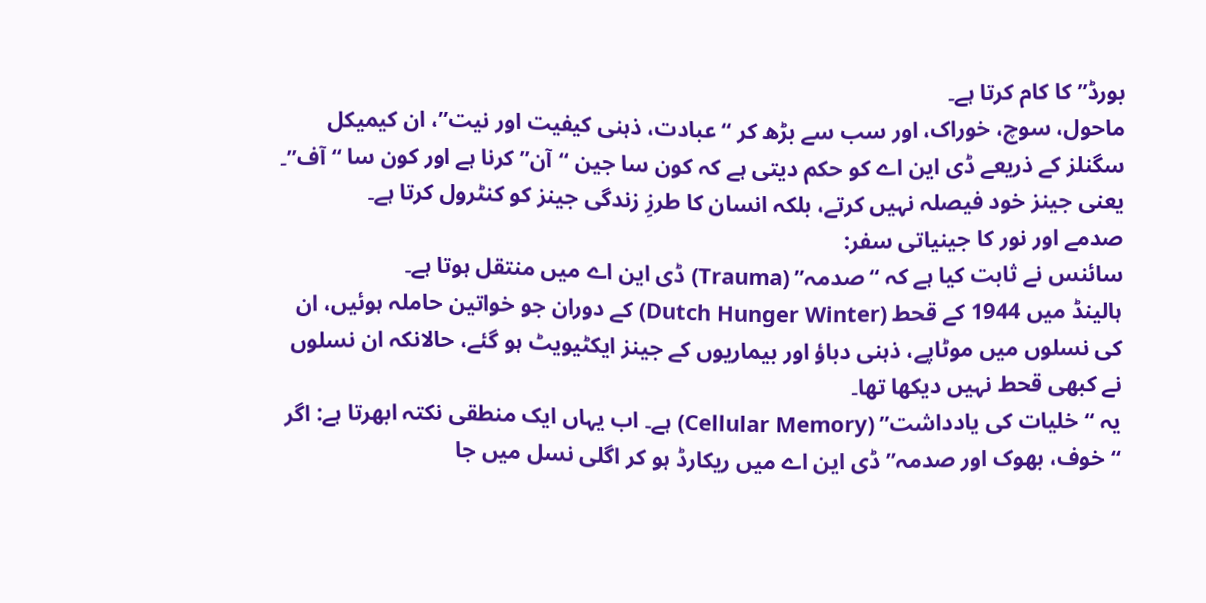بورڈ” کا کام کرتا ہے۔
ماحول، سوچ، خوراک، اور سب سے بڑھ کر “عبادت، ذہنی کیفیت اور نیت”، ان کیمیکل سگنلز کے ذریعے ڈی این اے کو حکم دیتی ہے کہ کون سا جین “آن” کرنا ہے اور کون سا “آف”۔
یعنی جینز خود فیصلہ نہیں کرتے، بلکہ انسان کا طرزِ زندگی جینز کو کنٹرول کرتا ہے۔
صدمے اور نور کا جینیاتی سفر:
سائنس نے ثابت کیا ہے کہ “صدمہ” (Trauma) ڈی این اے میں منتقل ہوتا ہے۔
ہالینڈ میں 1944 کے قحط (Dutch Hunger Winter) کے دوران جو خواتین حاملہ ہوئیں، ان کی نسلوں میں موٹاپے، ذہنی دباؤ اور بیماریوں کے جینز ایکٹیویٹ ہو گئے، حالانکہ ان نسلوں نے کبھی قحط نہیں دیکھا تھا۔
یہ “خلیات کی یادداشت” (Cellular Memory) ہے۔ اب یہاں ایک منطقی نکتہ ابھرتا ہے: اگر “خوف، بھوک اور صدمہ” ڈی این اے میں ریکارڈ ہو کر اگلی نسل میں جا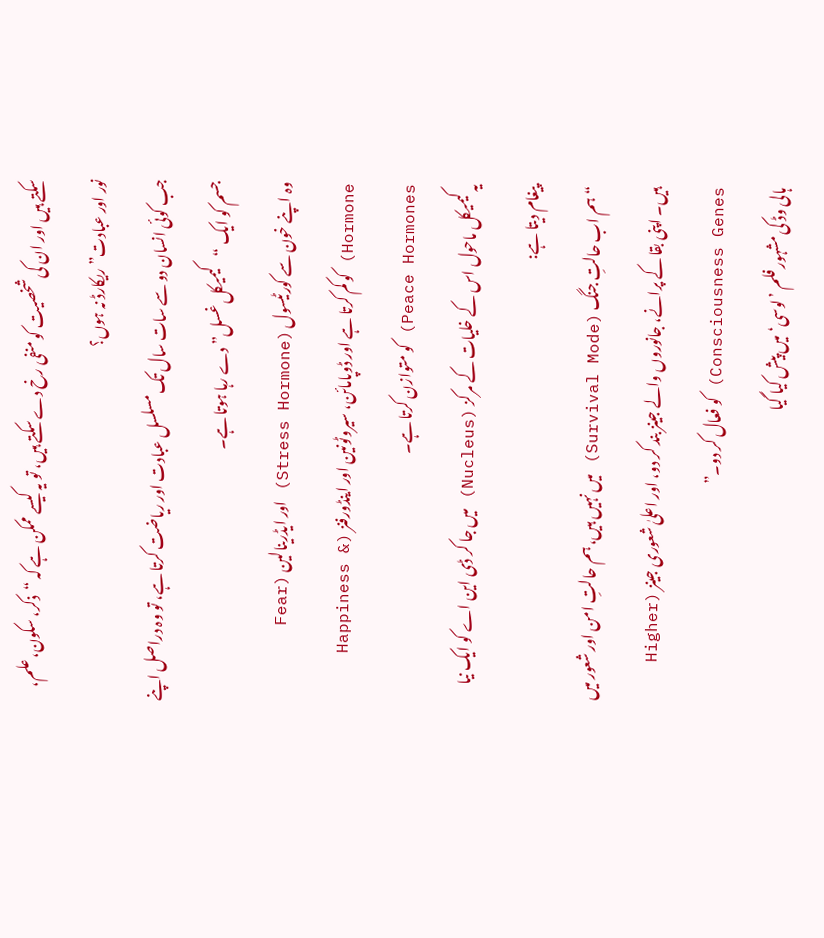سکتے ہیں اور ان کی شخصیت کو منفی رخ دے سکتے ہیں، تو یہ کیسے ممکن ہے کہ “ذکر، سکون، علم، نور اور عبادت” ریکارڈ نہ ہوں؟
جب کوئی انسان دو سے سات سال تک مسلسل عبادت اور ریاضت کرتا ہے، تو وہ دراصل اپنے جسم کو ایک “کیمیکل غسل” دے رہا ہوتا ہے۔
وہ اپنے خون سے کورٹیسول (Stress Hormone) اور ایڈرینالین (Fear Hormone) کو کم کرتا ہے اور ڈوپامائن، سیروٹونین اور اینڈورفنز (Happiness & Peace Hormones) کو متوازن کرتا ہے۔
یہ کیمیکل ماحول اس کے خلیات کے مرکز (Nucleus) میں جا کر ڈی این اے کو ایک نیا پیغام دیتا ہے:
“ہم اب حالتِ جنگ (Survival Mode) میں نہیں ہیں، ہم حالتِ امن اور شعور میں ہیں۔ اپنی بقا کے پرانے، جانوروں والے جینز بند کر دو، اور اعلیٰ شعوری جینز (Higher Consciousness Genes) کو فعال کر دو۔”
ہالی وڈ کی مشہور فلم ’لوسی‘ میں پیش کیا گیا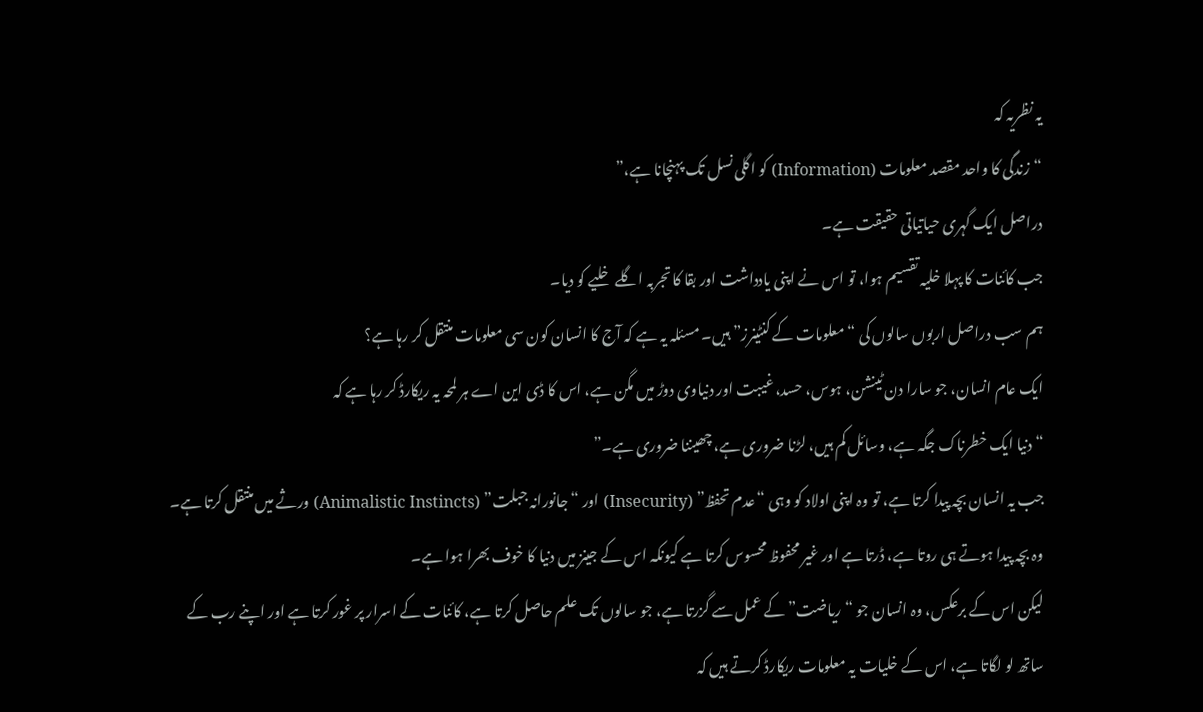یہ نظریہ کہ
“زندگی کا واحد مقصد معلومات (Information) کو اگلی نسل تک پہنچانا ہے،”
دراصل ایک گہری حیاتیاتی حقیقت ہے۔
جب کائنات کا پہلا خلیہ تقسیم ہوا، تو اس نے اپنی یادداشت اور بقا کا تجربہ اگلے خلیے کو دیا۔
ہم سب دراصل اربوں سالوں کی “معلومات کے کنٹینرز” ہیں۔ مسئلہ یہ ہے کہ آج کا انسان کون سی معلومات منتقل کر رہا ہے؟
ایک عام انسان، جو سارا دن ٹینشن، ہوس، حسد، غیبت اور دنیاوی دوڑ میں مگن ہے، اس کا ڈی این اے ہر لمحہ یہ ریکارڈ کر رہا ہے کہ
“دنیا ایک خطرناک جگہ ہے، وسائل کم ہیں، لڑنا ضروری ہے، چھیننا ضروری ہے۔”
جب یہ انسان بچہ پیدا کرتا ہے، تو وہ اپنی اولاد کو وہی “عدم تحفظ” (Insecurity) اور “جانورانہ جبلت” (Animalistic Instincts) ورثے میں منتقل کرتا ہے۔
وہ بچہ پیدا ہوتے ہی روتا ہے، ڈرتا ہے اور غیر محفوظ محسوس کرتا ہے کیونکہ اس کے جینز میں دنیا کا خوف بھرا ہوا ہے۔
لیکن اس کے برعکس، وہ انسان جو “ریاضت” کے عمل سے گزرتا ہے، جو سالوں تک علم حاصل کرتا ہے، کائنات کے اسرار پر غور کرتا ہے اور اپنے رب کے ساتھ لو لگاتا ہے، اس کے خلیات یہ معلومات ریکارڈ کرتے ہیں کہ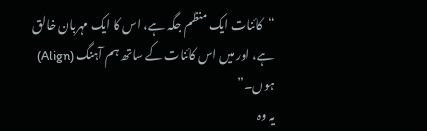“کائنات ایک منظم جگہ ہے، اس کا ایک مہربان خالق ہے، اور میں اس کائنات کے ساتھ ہم آہنگ (Align) ہوں۔”
یہ وہ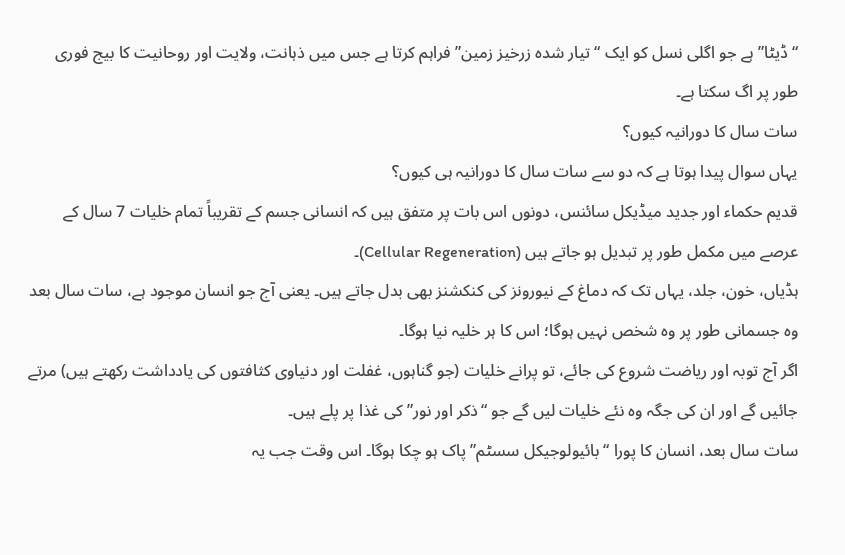“ڈیٹا” ہے جو اگلی نسل کو ایک “تیار شدہ زرخیز زمین” فراہم کرتا ہے جس میں ذہانت، ولایت اور روحانیت کا بیج فوری طور پر اگ سکتا ہے۔
سات سال کا دورانیہ کیوں؟
یہاں سوال پیدا ہوتا ہے کہ دو سے سات سال کا دورانیہ ہی کیوں؟
قدیم حکماء اور جدید میڈیکل سائنس، دونوں اس بات پر متفق ہیں کہ انسانی جسم کے تقریباً تمام خلیات 7 سال کے عرصے میں مکمل طور پر تبدیل ہو جاتے ہیں (Cellular Regeneration)۔
ہڈیاں، خون، جلد، یہاں تک کہ دماغ کے نیورونز کی کنکشنز بھی بدل جاتے ہیں۔ یعنی آج جو انسان موجود ہے، سات سال بعد وہ جسمانی طور پر وہ شخص نہیں ہوگا؛ اس کا ہر خلیہ نیا ہوگا۔
اگر آج توبہ اور ریاضت شروع کی جائے، تو پرانے خلیات (جو گناہوں، غفلت اور دنیاوی کثافتوں کی یادداشت رکھتے ہیں) مرتے جائیں گے اور ان کی جگہ وہ نئے خلیات لیں گے جو “ذکر اور نور” کی غذا پر پلے ہیں۔
سات سال بعد، انسان کا پورا “بائیولوجیکل سسٹم” پاک ہو چکا ہوگا۔ اس وقت جب یہ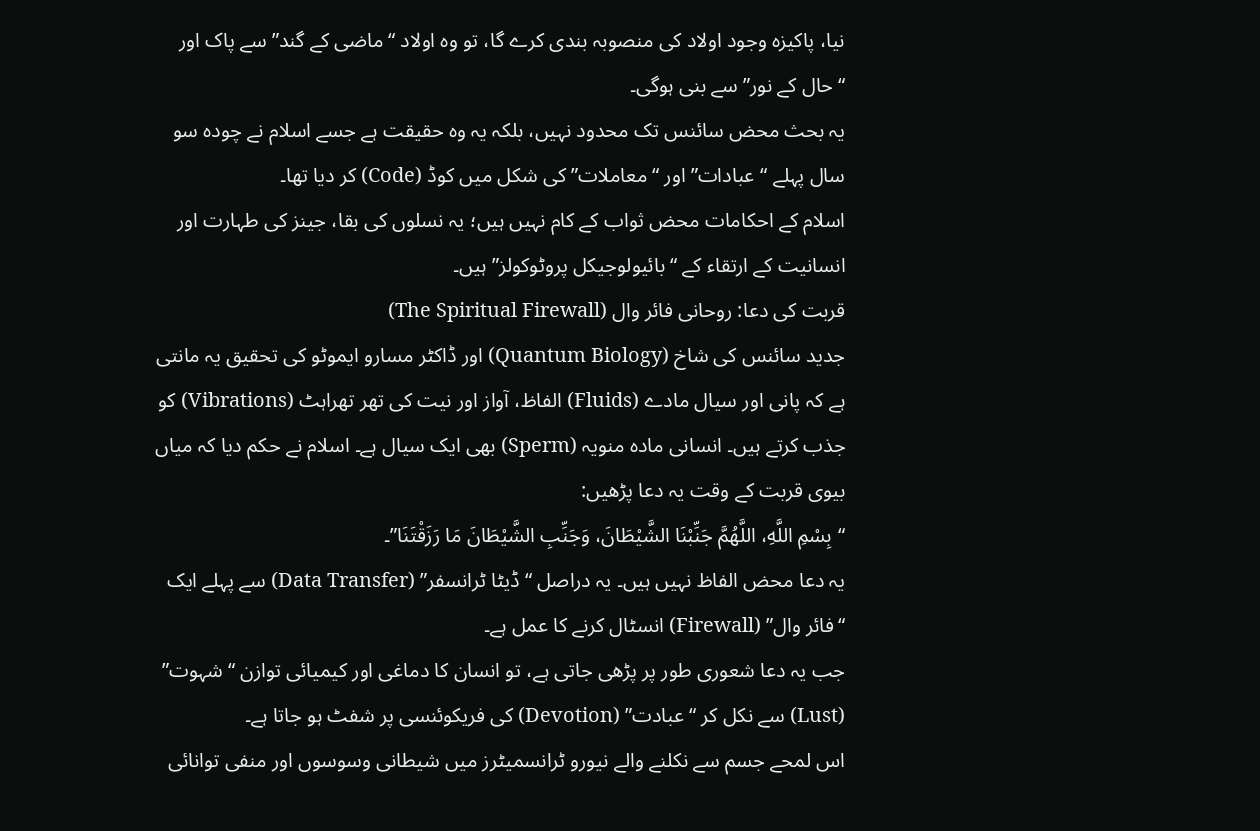نیا، پاکیزہ وجود اولاد کی منصوبہ بندی کرے گا، تو وہ اولاد “ماضی کے گند” سے پاک اور “حال کے نور” سے بنی ہوگی۔
یہ بحث محض سائنس تک محدود نہیں، بلکہ یہ وہ حقیقت ہے جسے اسلام نے چودہ سو سال پہلے “عبادات” اور “معاملات” کی شکل میں کوڈ (Code) کر دیا تھا۔
اسلام کے احکامات محض ثواب کے کام نہیں ہیں؛ یہ نسلوں کی بقا، جینز کی طہارت اور انسانیت کے ارتقاء کے “بائیولوجیکل پروٹوکولز” ہیں۔
قربت کی دعا: روحانی فائر وال (The Spiritual Firewall)
جدید سائنس کی شاخ (Quantum Biology) اور ڈاکٹر مسارو ایموٹو کی تحقیق یہ مانتی ہے کہ پانی اور سیال مادے (Fluids) الفاظ، آواز اور نیت کی تھر تھراہٹ (Vibrations) کو جذب کرتے ہیں۔ انسانی مادہ منویہ (Sperm) بھی ایک سیال ہے۔ اسلام نے حکم دیا کہ میاں بیوی قربت کے وقت یہ دعا پڑھیں:
“بِسْمِ اللَّهِ، اللَّهُمَّ جَنِّبْنَا الشَّيْطَانَ، وَجَنِّبِ الشَّيْطَانَ مَا رَزَقْتَنَا”۔
یہ دعا محض الفاظ نہیں ہیں۔ یہ دراصل “ڈیٹا ٹرانسفر” (Data Transfer) سے پہلے ایک “فائر وال” (Firewall) انسٹال کرنے کا عمل ہے۔
جب یہ دعا شعوری طور پر پڑھی جاتی ہے، تو انسان کا دماغی اور کیمیائی توازن “شہوت” (Lust) سے نکل کر “عبادت” (Devotion) کی فریکوئنسی پر شفٹ ہو جاتا ہے۔
اس لمحے جسم سے نکلنے والے نیورو ٹرانسمیٹرز میں شیطانی وسوسوں اور منفی توانائی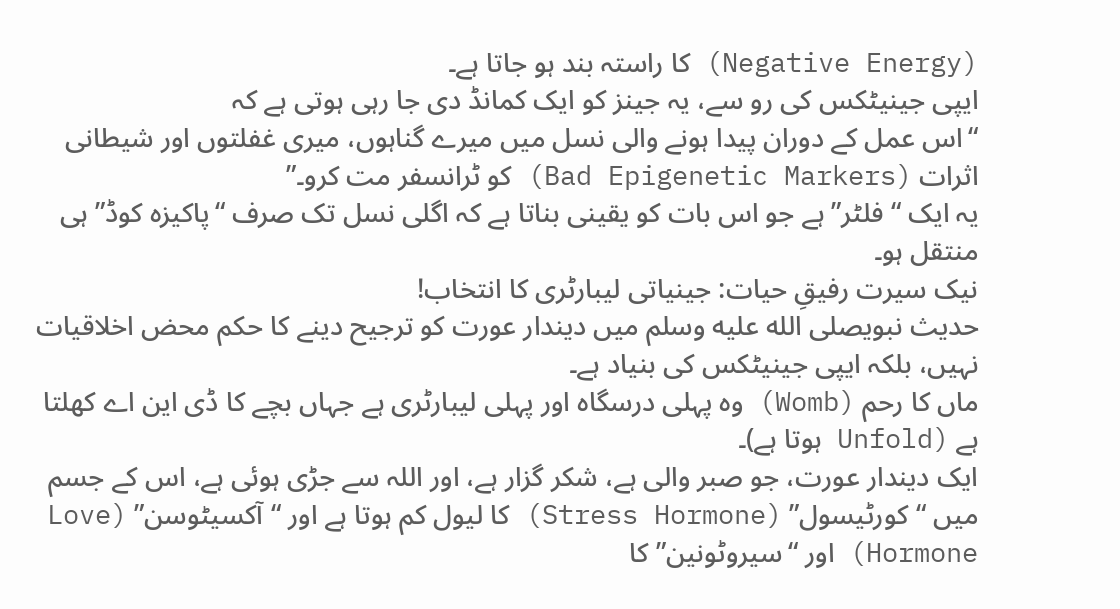(Negative Energy) کا راستہ بند ہو جاتا ہے۔
ایپی جینیٹکس کی رو سے، یہ جینز کو ایک کمانڈ دی جا رہی ہوتی ہے کہ
“اس عمل کے دوران پیدا ہونے والی نسل میں میرے گناہوں، میری غفلتوں اور شیطانی اثرات (Bad Epigenetic Markers) کو ٹرانسفر مت کرو۔”
یہ ایک “فلٹر” ہے جو اس بات کو یقینی بناتا ہے کہ اگلی نسل تک صرف “پاکیزہ کوڈ” ہی منتقل ہو۔
نیک سیرت رفیقِ حیات: جینیاتی لیبارٹری کا انتخاب!
حدیث نبویصلى الله عليه وسلم میں دیندار عورت کو ترجیح دینے کا حکم محض اخلاقیات نہیں، بلکہ ایپی جینیٹکس کی بنیاد ہے۔
ماں کا رحم (Womb) وہ پہلی درسگاہ اور پہلی لیبارٹری ہے جہاں بچے کا ڈی این اے کھلتا ہے (Unfold ہوتا ہے)۔
ایک دیندار عورت، جو صبر والی ہے، شکر گزار ہے، اور اللہ سے جڑی ہوئی ہے، اس کے جسم میں “کورٹیسول” (Stress Hormone) کا لیول کم ہوتا ہے اور “آکسیٹوسن” (Love Hormone) اور “سیروٹونین” کا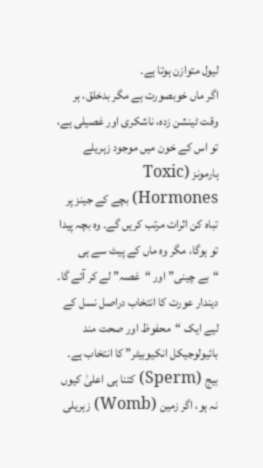لیول متوازن ہوتا ہے۔
اگر ماں خوبصورت ہے مگر بدخلق، ہر وقت ٹینشن زدہ، ناشکری اور غصیلی ہے، تو اس کے خون میں موجود زہریلے ہارمونز (Toxic Hormones) بچے کے جینز پر تباہ کن اثرات مرتب کریں گے۔ وہ بچہ پیدا تو ہوگا، مگر وہ ماں کے پیٹ سے ہی “بے چینی” اور “غصہ” لے کر آئے گا۔
دیندار عورت کا انتخاب دراصل نسل کے لیے ایک “محفوظ اور صحت مند بائیولوجیکل انکیوبیٹر” کا انتخاب ہے۔
بیج (Sperm) کتنا ہی اعلیٰ کیوں نہ ہو، اگر زمین (Womb) زہریلی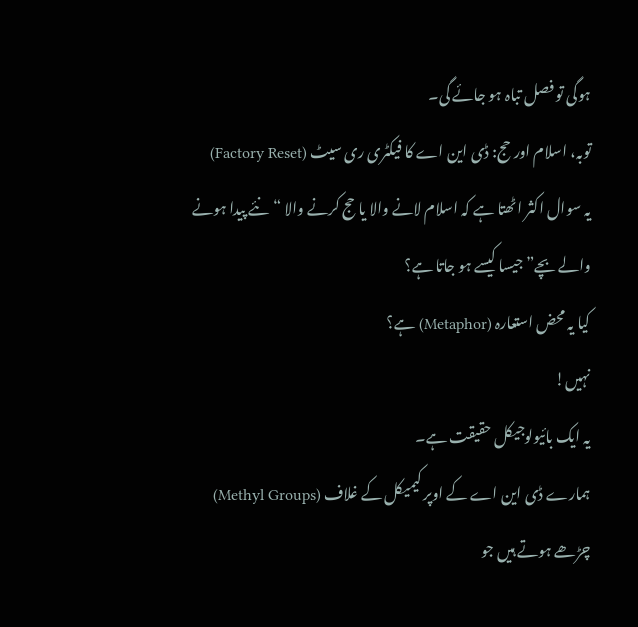ہوگی تو فصل تباہ ہو جائے گی۔
توبہ، اسلام اور حج: ڈی این اے کا فیکٹری ری سیٹ (Factory Reset)
یہ سوال اکثر اٹھتا ہے کہ اسلام لانے والا یا حج کرنے والا “نئے پیدا ہونے والے بچے” جیسا کیسے ہو جاتا ہے؟
کیا یہ محض استعارہ (Metaphor) ہے؟
نہیں!
یہ ایک بائیولوجیکل حقیقت ہے۔
ہمارے ڈی این اے کے اوپر کیمیکل کے غلاف (Methyl Groups) چڑھے ہوتے ہیں جو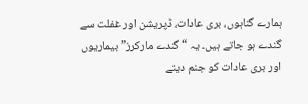ہمارے گناہوں، بری عادات، ڈپریشن اور غفلت سے گندے ہو جاتے ہیں۔ یہ “گندے مارکرز” بیماریوں اور بری عادات کو جنم دیتے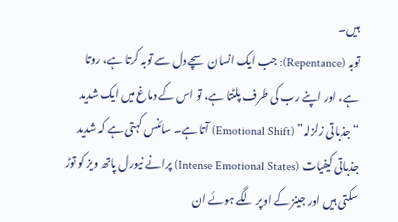ہیں۔
توبہ (Repentance): جب ایک انسان سچے دل سے توبہ کرتا ہے، روتا ہے، اور اپنے رب کی طرف پلٹتا ہے، تو اس کے دماغ میں ایک شدید “جذباتی زلزلہ” (Emotional Shift) آتا ہے۔ سائنس کہتی ہے کہ شدید جذباتی کیفیات (Intense Emotional States) پرانے نیورل پاتھ ویز کو توڑ سکتی ہیں اور جینز کے اوپر لگے ہوئے ان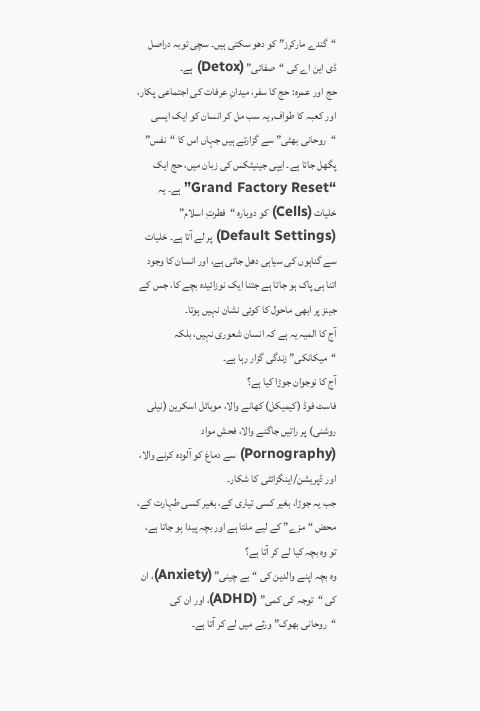“گندے مارکرز” کو دھو سکتی ہیں۔ سچی توبہ دراصل ڈی این اے کی “صفائی” (Detox) ہے۔
حج اور عمرہ: حج کا سفر، میدانِ عرفات کی اجتماعی پکار، اور کعبہ کا طواف, یہ سب مل کر انسان کو ایک ایسی “روحانی بھٹی” سے گزارتے ہیں جہاں اس کا “نفس” پگھل جاتا ہے۔ ایپی جینیٹکس کی زبان میں، حج ایک “Grand Factory Reset” ہے۔ یہ خلیات (Cells) کو دوبارہ “فطرتِ اسلام” (Default Settings) پر لے آتا ہے۔ خلیات سے گناہوں کی سیاہی دھل جاتی ہے، اور انسان کا وجود اتنا ہی پاک ہو جاتا ہے جتنا ایک نوزائیدہ بچے کا، جس کے جینز پر ابھی ماحول کا کوئی نشان نہیں ہوتا۔
آج کا المیہ یہ ہے کہ انسان شعوری نہیں، بلکہ “میکانکی” زندگی گزار رہا ہے۔
آج کا نوجوان جوڑا کیا ہے؟
فاسٹ فوڈ (کیمیکل) کھانے والا، موبائل اسکرین (نیلی روشنی) پر راتیں جاگنے والا، فحش مواد (Pornography) سے دماغ کو آلودہ کرنے والا، اور ڈپریشن/اینگزائٹی کا شکار۔
جب یہ جوڑا، بغیر کسی تیاری کے، بغیر کسی طہارت کے، محض “مزے” کے لیے ملتا ہے اور بچہ پیدا ہو جاتا ہے، تو وہ بچہ کیا لے کر آتا ہے؟
وہ بچہ اپنے والدین کی “بے چینی” (Anxiety)، ان کی “توجہ کی کمی” (ADHD)، اور ان کی “روحانی بھوک” ورثے میں لے کر آتا ہے۔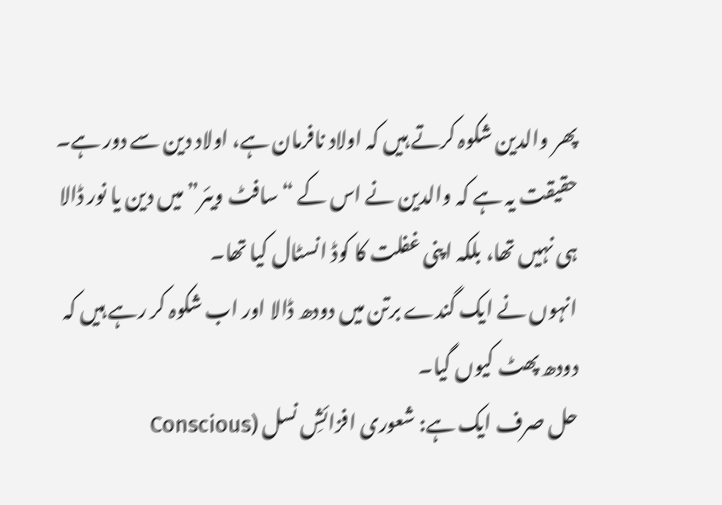پھر والدین شکوہ کرتے ہیں کہ اولاد نافرمان ہے، اولاد دین سے دور ہے۔
حقیقت یہ ہے کہ والدین نے اس کے “سافٹ ویئر” میں دین یا نور ڈالا ہی نہیں تھا، بلکہ اپنی غفلت کا کوڈ انسٹال کیا تھا۔
انہوں نے ایک گندے برتن میں دودھ ڈالا اور اب شکوہ کر رہے ہیں کہ دودھ پھٹ کیوں گیا۔
حل صرف ایک ہے: شعوری افزائشِ نسل (Conscious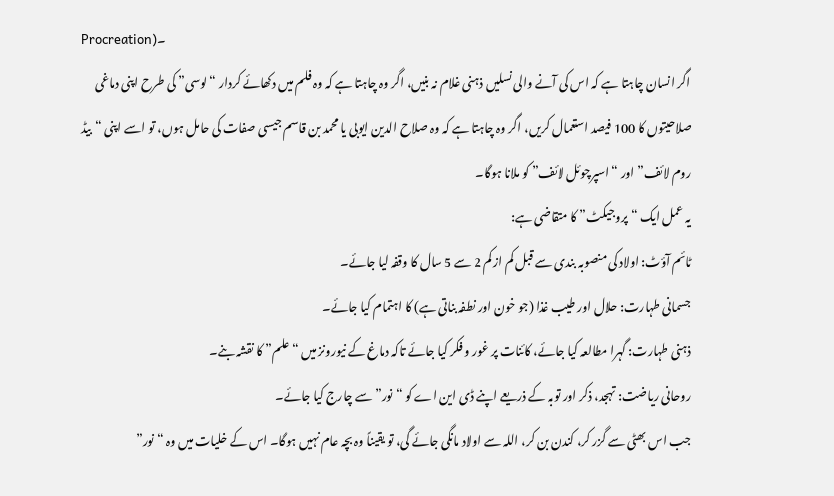Procreation)۔
اگر انسان چاہتا ہے کہ اس کی آنے والی نسلیں ذہنی غلام نہ بنیں، اگر وہ چاہتا ہے کہ وہ فلم میں دکھائے کردار “لوسی” کی طرح اپنی دماغی صلاحیتوں کا 100 فیصد استعمال کریں، اگر وہ چاہتا ہے کہ وہ صلاح الدین ایوبی یا محمد بن قاسم جیسی صفات کی حامل ہوں، تو اسے اپنی “بیڈ روم لائف” اور “اسپرچوئل لائف” کو ملانا ہوگا۔
یہ عمل ایک “پروجیکٹ” کا متقاضی ہے:
ٹائم آؤٹ: اولاد کی منصوبہ بندی سے قبل کم از کم 2 سے 5 سال کا وقفہ لیا جائے۔
جسمانی طہارت: حلال اور طیب غذا (جو خون اور نطفہ بناتی ہے) کا اہتمام کیا جائے۔
ذہنی طہارت: گہرا مطالعہ کیا جائے، کائنات پر غور و فکر کیا جائے تاکہ دماغ کے نیورونز میں “علم” کا نقشہ بنے۔
روحانی ریاضت: تہجد، ذکر اور توبہ کے ذریعے اپنے ڈی این اے کو “نور” سے چارج کیا جائے۔
جب اس بھٹی سے گزر کر، کندن بن کر، اللہ سے اولاد مانگی جائے گی، تو یقیناً وہ بچہ عام نہیں ہوگا۔ اس کے خلیات میں وہ “نور”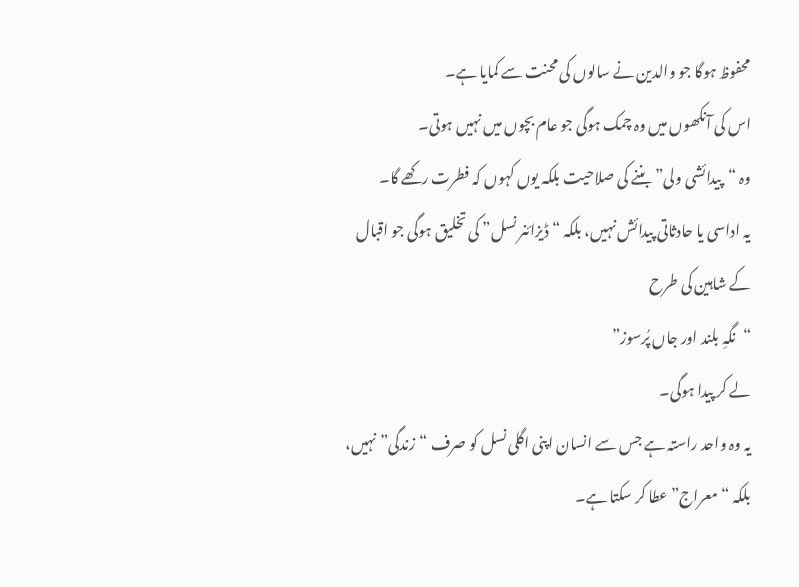محفوظ ہوگا جو والدین نے سالوں کی محنت سے کمایا ہے۔
اس کی آنکھوں میں وہ چمک ہوگی جو عام بچوں میں نہیں ہوتی۔
وہ “پیدائشی ولی” بننے کی صلاحیت بلکہ یوں کہوں کہ فطرت رکھے گا۔
یہ اداسی یا حادثاتی پیدائش نہیں، بلکہ “ڈیزائنر نسل” کی تخلیق ہوگی جو اقبال کے شاہین کی طرح
“نگہِ بلند اور جاں پُرسوز”
لے کر پیدا ہوگی۔
یہ وہ واحد راستہ ہے جس سے انسان اپنی اگلی نسل کو صرف “زندگی” نہیں، بلکہ “معراج” عطا کر سکتا ہے۔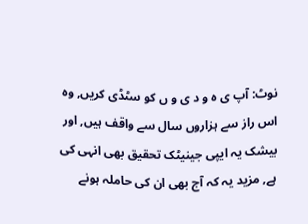نوٹ: آپ ی ہ و د ی و ں کو سٹڈی کریں, وہ اس راز سے ہزاروں سال سے واقف ہیں, اور بیشک یہ ایپی جینیٹک تحقیق بھی انہی کی ہے, مزید یہ کہ آج بھی ان کی حاملہ ہونے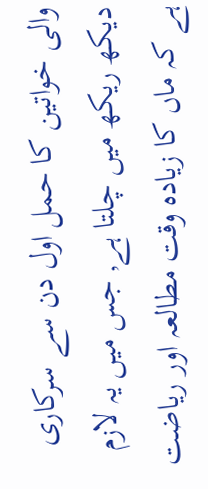والی خواتین کا حمل اول دن سے سرکاری دیکھ ریکھ میں چلتا ہے, جس میں یہ لازم ہے کہ ماں کا زیادہ وقت مطالعہ اور ریاضت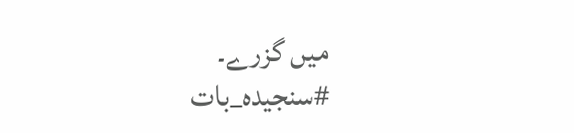میں گزرے۔
#سنجیدہ_بات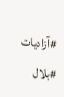#آزادیات
#بلال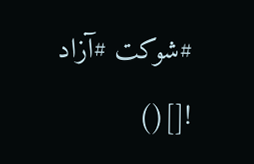#شوکت #آزاد
![]()